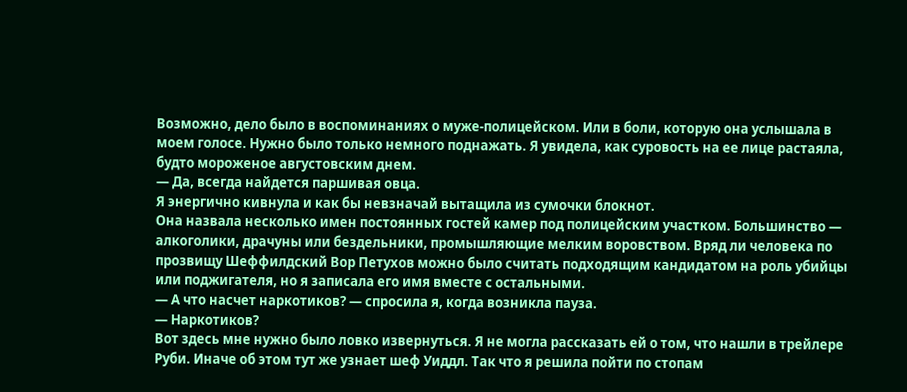Возможно, дело было в воспоминаниях о муже-полицейском. Или в боли, которую она услышала в моем голосе. Нужно было только немного поднажать. Я увидела, как суровость на ее лице растаяла, будто мороженое августовским днем.
— Да, всегда найдется паршивая овца.
Я энергично кивнула и как бы невзначай вытащила из сумочки блокнот.
Она назвала несколько имен постоянных гостей камер под полицейским участком. Большинство — алкоголики, драчуны или бездельники, промышляющие мелким воровством. Вряд ли человека по прозвищу Шеффилдский Вор Петухов можно было считать подходящим кандидатом на роль убийцы или поджигателя, но я записала его имя вместе с остальными.
— А что насчет наркотиков? — спросила я, когда возникла пауза.
— Наркотиков?
Вот здесь мне нужно было ловко извернуться. Я не могла рассказать ей о том, что нашли в трейлере Руби. Иначе об этом тут же узнает шеф Уиддл. Так что я решила пойти по стопам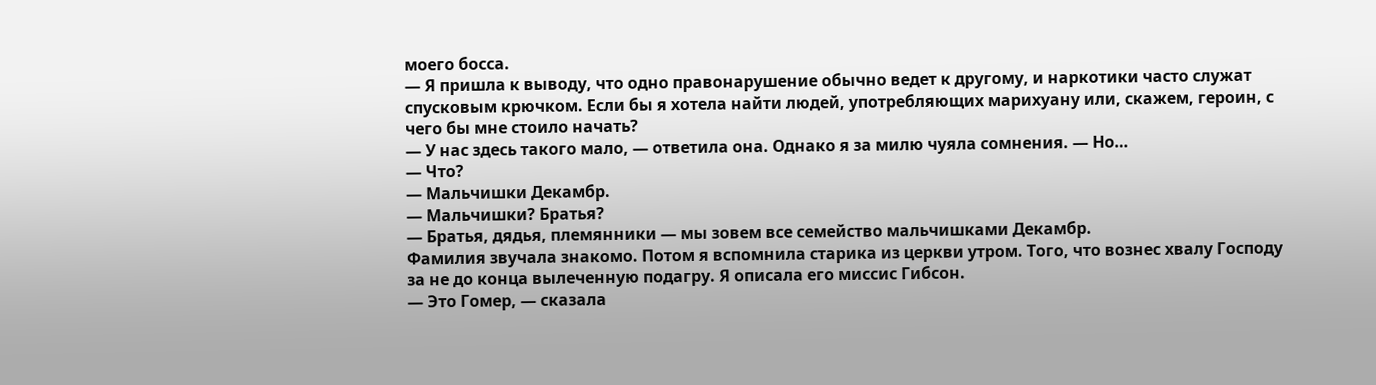моего босса.
— Я пришла к выводу, что одно правонарушение обычно ведет к другому, и наркотики часто служат спусковым крючком. Если бы я хотела найти людей, употребляющих марихуану или, скажем, героин, с чего бы мне стоило начать?
— У нас здесь такого мало, — ответила она. Однако я за милю чуяла сомнения. — Но…
— Что?
— Мальчишки Декамбр.
— Мальчишки? Братья?
— Братья, дядья, племянники — мы зовем все семейство мальчишками Декамбр.
Фамилия звучала знакомо. Потом я вспомнила старика из церкви утром. Того, что вознес хвалу Господу за не до конца вылеченную подагру. Я описала его миссис Гибсон.
— Это Гомер, — сказала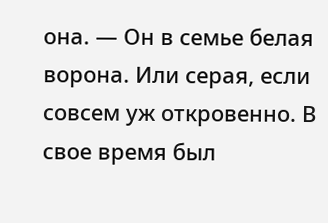она. — Он в семье белая ворона. Или серая, если совсем уж откровенно. В свое время был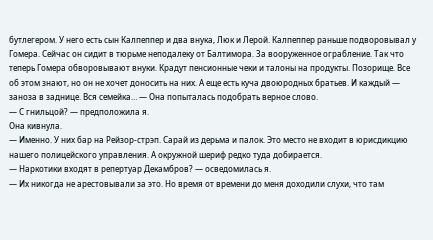бутлегером. У него есть сын Калпеппер и два внука, Люк и Лерой. Калпеппер раньше подворовывал у Гомера. Сейчас он сидит в тюрьме неподалеку от Балтимора. За вооруженное ограбление. Так что теперь Гомера обворовывают внуки. Крадут пенсионные чеки и талоны на продукты. Позорище. Все об этом знают, но он не хочет доносить на них. А еще есть куча двоюродных братьев. И каждый — заноза в заднице. Вся семейка… — Она попыталась подобрать верное слово.
— С гнильцой? — предположила я.
Она кивнула.
— Именно. У них бар на Рейзор-стрэп. Сарай из дерьма и палок. Это место не входит в юрисдикцию нашего полицейского управления. А окружной шериф редко туда добирается.
— Наркотики входят в репертуар Декамбров? — осведомилась я.
— Их никогда не арестовывали за это. Но время от времени до меня доходили слухи, что там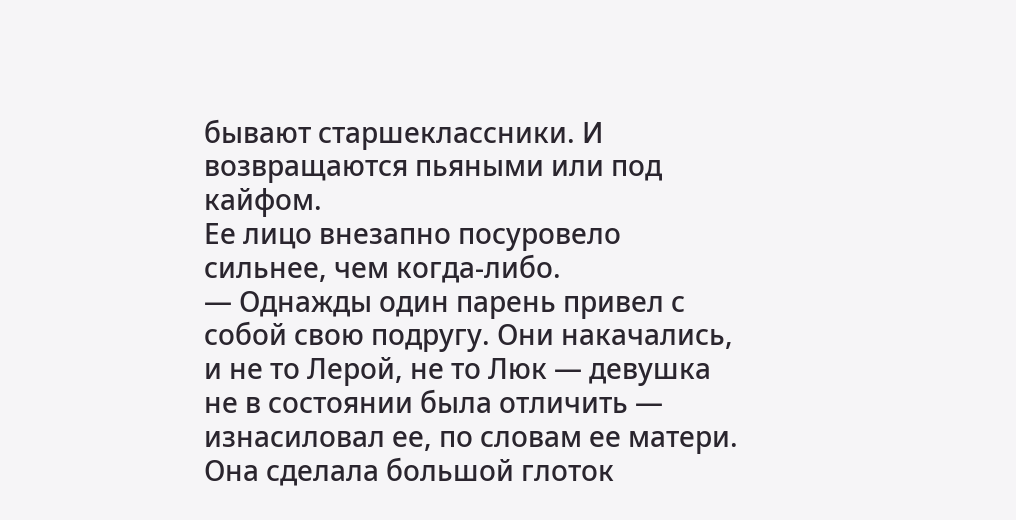бывают старшеклассники. И возвращаются пьяными или под кайфом.
Ее лицо внезапно посуровело сильнее, чем когда-либо.
— Однажды один парень привел с собой свою подругу. Они накачались, и не то Лерой, не то Люк — девушка не в состоянии была отличить — изнасиловал ее, по словам ее матери.
Она сделала большой глоток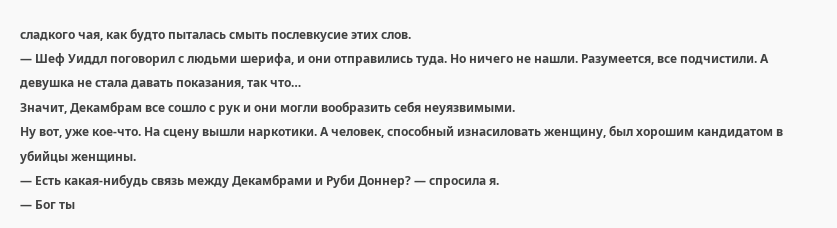сладкого чая, как будто пыталась смыть послевкусие этих слов.
— Шеф Уиддл поговорил с людьми шерифа, и они отправились туда. Но ничего не нашли. Разумеется, все подчистили. А девушка не стала давать показания, так что…
Значит, Декамбрам все сошло с рук и они могли вообразить себя неуязвимыми.
Ну вот, уже кое-что. На сцену вышли наркотики. А человек, способный изнасиловать женщину, был хорошим кандидатом в убийцы женщины.
— Есть какая-нибудь связь между Декамбрами и Руби Доннер? — спросила я.
— Бог ты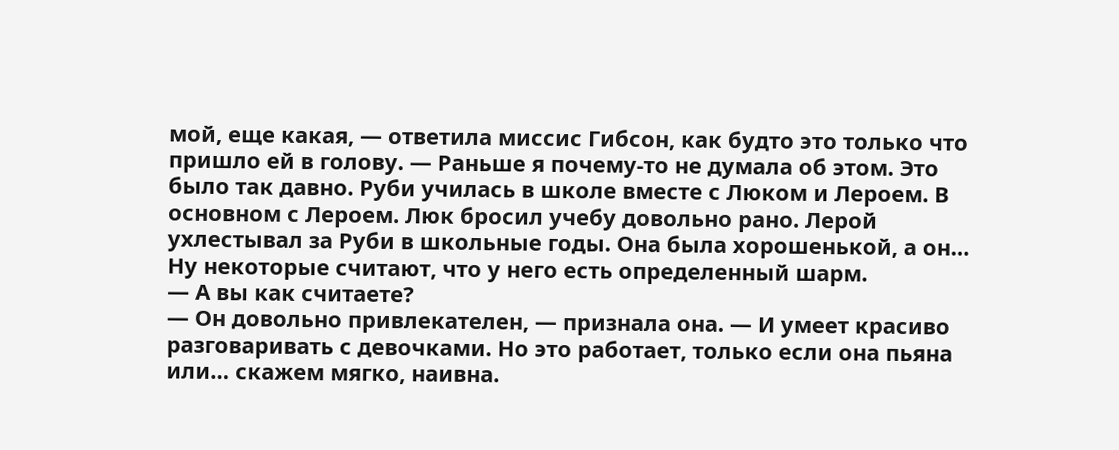мой, еще какая, — ответила миссис Гибсон, как будто это только что пришло ей в голову. — Раньше я почему-то не думала об этом. Это было так давно. Руби училась в школе вместе с Люком и Лероем. В основном с Лероем. Люк бросил учебу довольно рано. Лерой ухлестывал за Руби в школьные годы. Она была хорошенькой, а он… Ну некоторые считают, что у него есть определенный шарм.
— А вы как считаете?
— Он довольно привлекателен, — признала она. — И умеет красиво разговаривать с девочками. Но это работает, только если она пьяна или… скажем мягко, наивна.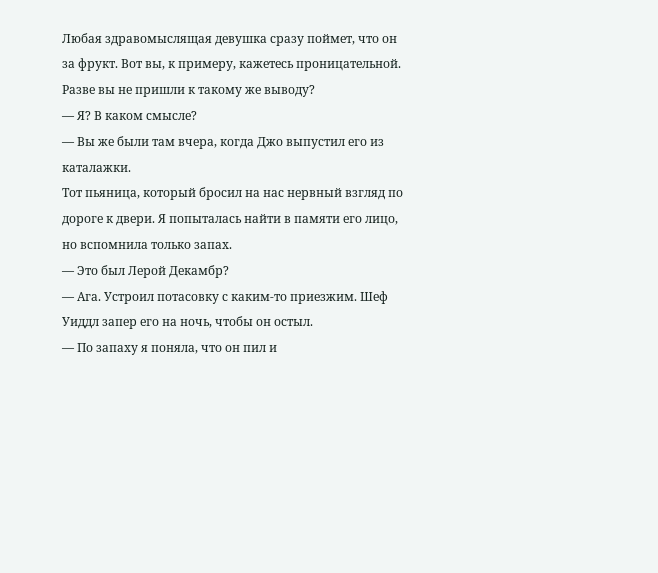Любая здравомыслящая девушка сразу поймет, что он за фрукт. Вот вы, к примеру, кажетесь проницательной. Разве вы не пришли к такому же выводу?
— Я? В каком смысле?
— Вы же были там вчера, когда Джо выпустил его из каталажки.
Тот пьяница, который бросил на нас нервный взгляд по дороге к двери. Я попыталась найти в памяти его лицо, но вспомнила только запах.
— Это был Лерой Декамбр?
— Ага. Устроил потасовку с каким-то приезжим. Шеф Уиддл запер его на ночь, чтобы он остыл.
— По запаху я поняла, что он пил и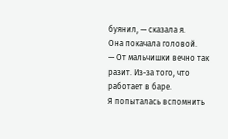буянил, — сказала я.
Она покачала головой.
— От мальчишки вечно так разит. Из-за того, что работает в баре.
Я попыталась вспомнить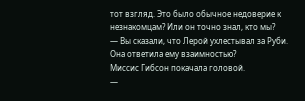тот взгляд. Это было обычное недоверие к незнакомцам? Или он точно знал, кто мы?
— Вы сказали, что Лерой ухлестывал за Руби. Она ответила ему взаимностью?
Миссис Гибсон покачала головой.
—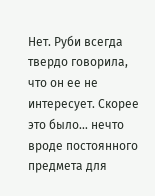Нет. Руби всегда твердо говорила, что он ее не интересует. Скорее это было… нечто вроде постоянного предмета для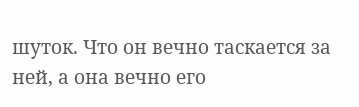шуток. Что он вечно таскается за ней, а она вечно его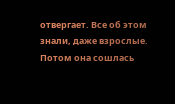отвергает. Все об этом знали, даже взрослые. Потом она сошлась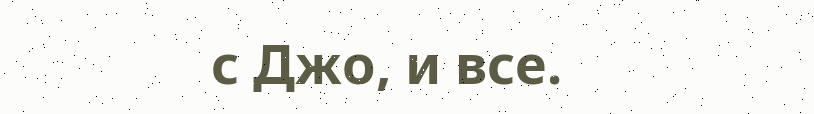с Джо, и все.